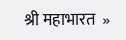श्री महाभारत  »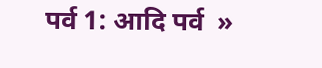पर्व 1: आदि पर्व  »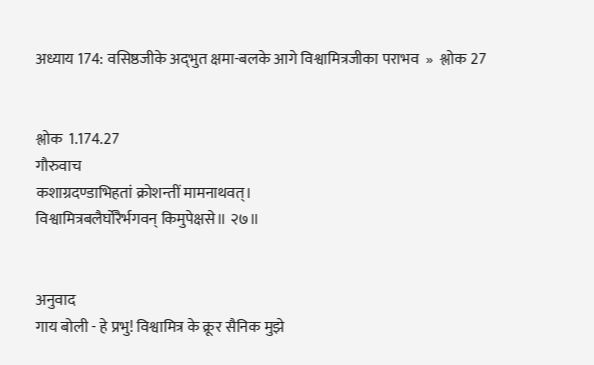अध्याय 174: वसिष्ठजीके अद्‍भुत क्षमा-बलके आगे विश्वामित्रजीका पराभव  »  श्लोक 27


श्लोक  1.174.27
गौरुवाच
कशाग्रदण्डाभिहतां क्रोशन्तीं मामनाथवत्।
विश्वामित्रबलैर्घोरैर्भगवन् किमुपेक्षसे॥ २७॥


अनुवाद
गाय बोली - हे प्रभु! विश्वामित्र के क्रूर सैनिक मुझे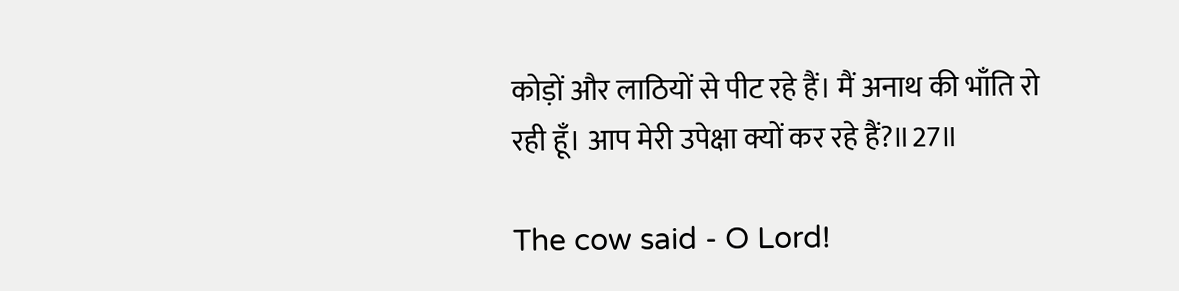कोड़ों और लाठियों से पीट रहे हैं। मैं अनाथ की भाँति रो रही हूँ। आप मेरी उपेक्षा क्यों कर रहे हैं?॥27॥

The cow said - O Lord!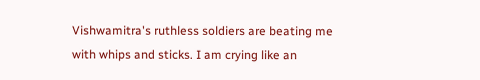Vishwamitra's ruthless soldiers are beating me with whips and sticks. I am crying like an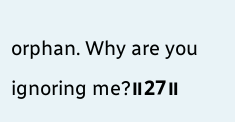orphan. Why are you ignoring me?॥27॥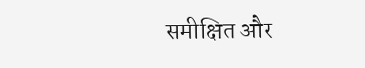समीक्षित और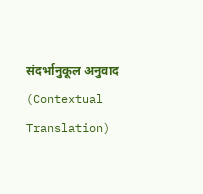संदर्भानुकूल अनुवाद (Contextual Translation)